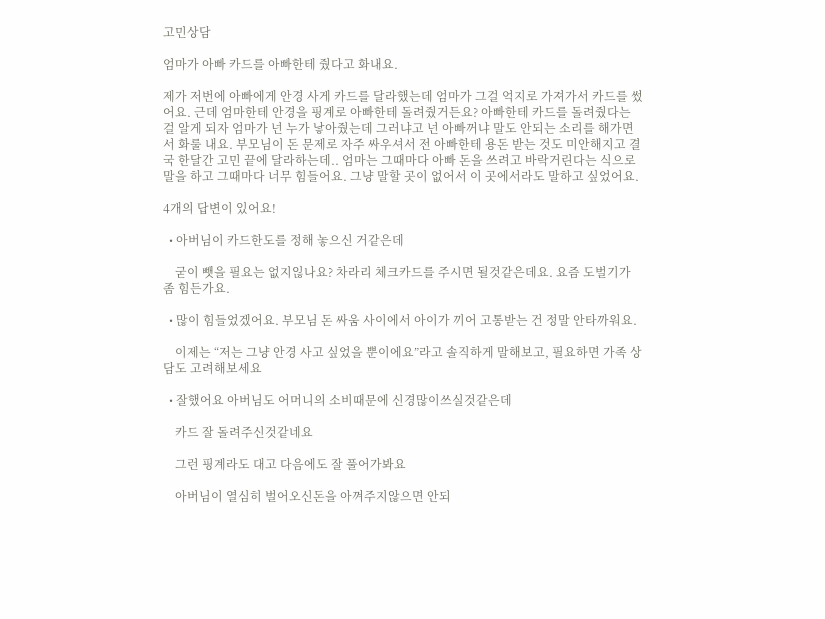고민상담

엄마가 아빠 카드를 아빠한테 줬다고 화내요.

제가 저번에 아빠에게 안경 사게 카드를 달라했는데 엄마가 그걸 억지로 가져가서 카드를 썼어요. 근데 엄마한테 안경을 핑계로 아빠한테 돌려줬거든요? 아빠한테 카드를 돌려줬다는 걸 알게 되자 엄마가 넌 누가 낳아줬는데 그러냐고 넌 아빠꺼냐 말도 안되는 소리를 해가면서 화룰 내요. 부모님이 돈 문제로 자주 싸우셔서 전 아빠한테 용돈 받는 것도 미안해지고 결국 한달간 고민 끝에 달라하는데.. 엄마는 그때마다 아빠 돈을 쓰려고 바락거린다는 식으로 말을 하고 그때마다 너무 힘들어요. 그냥 말할 곳이 없어서 이 곳에서라도 말하고 싶었어요.

4개의 답변이 있어요!

  • 아버님이 카드한도를 정해 놓으신 거같은데

    굳이 뺏을 필요는 없지읺나요? 차라리 체크카드를 주시면 될것같은데요. 요즘 도벌기가 좀 힘든가요.

  • 많이 힘들었겠어요. 부모님 돈 싸움 사이에서 아이가 끼어 고통받는 건 정말 안타까워요.

    이제는 “저는 그냥 안경 사고 싶었을 뿐이에요”라고 솔직하게 말해보고, 필요하면 가족 상담도 고려해보세요

  • 잘했어요 아버님도 어머니의 소비때문에 신경많이쓰실것같은데

    카드 잘 돌려주신것같네요

    그런 핑계라도 대고 다음에도 잘 풀어가봐요

    아버님이 열심히 벌어오신돈을 아껴주지않으면 안되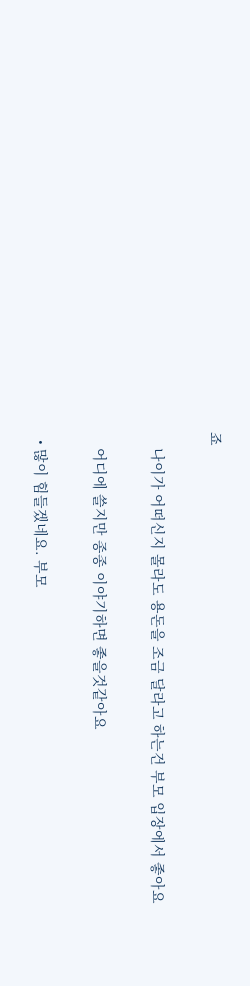죠

    나이가 어떠신지 몰라도 용돈을 조금 달라고 하는건 부모 입장에서 좋아요

    어디에 쓸지만 종종 이야기하면 좋을것같아요

  • 많이 힘들겠네요. 부모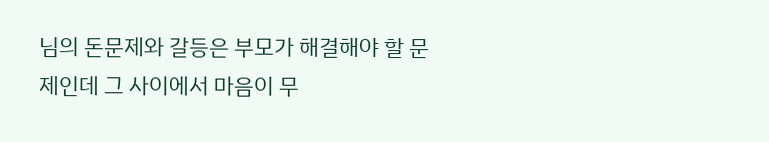님의 돈문제와 갈등은 부모가 해결해야 할 문제인데 그 사이에서 마음이 무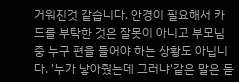거워진것 같습니다. 안경이 필요해서 카드를 부탁한 것은 잘못이 아니고 부모님 중 누구 편을 들어야 하는 상황도 아닙니다. '누가 낳아줬는데 그러냐'같은 말은 듣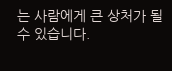는 사람에게 큰 상처가 될수 있습니다.